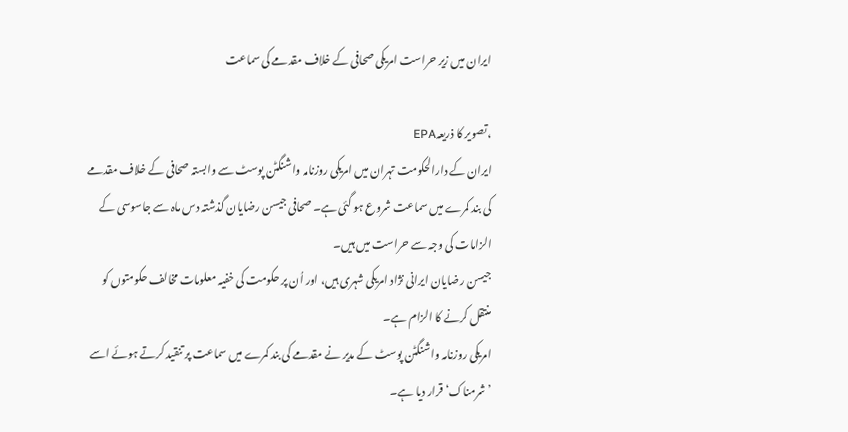ایران میں زیر حراست امریکی صحافی کے خلاف مقدمے کی سماعت

،تصویر کا ذریعہEPA
ایران کے دارالحکومت تہران میں امریکی روزنامہ واشنگٹن پوسٹ سے وابستہ صحافی کے خلاف مقدمے کی بند کمرے میں سماعت شروع ہو گئی ہے۔ صحافی جیسن رضایان گذشتہ دس ماہ سے جاسوسی کے الزامات کی وجہ سے حراست میں ہیں۔
جیسن رضایان ایرانی نژاد امریکی شہری ہیں، اور اُن پر حکومت کی خفیہ معلومات مخالف حکومتوں کو منتقل کرنے کا الزام ہے۔
امریکی روزنامہ واشنگٹن پوسٹ کے مدیر نے مقدمے کی بند کمرے میں سماعت پر تنقید کرتے ہوئے اسے ’شرمناک‘ قرار دیا ہے۔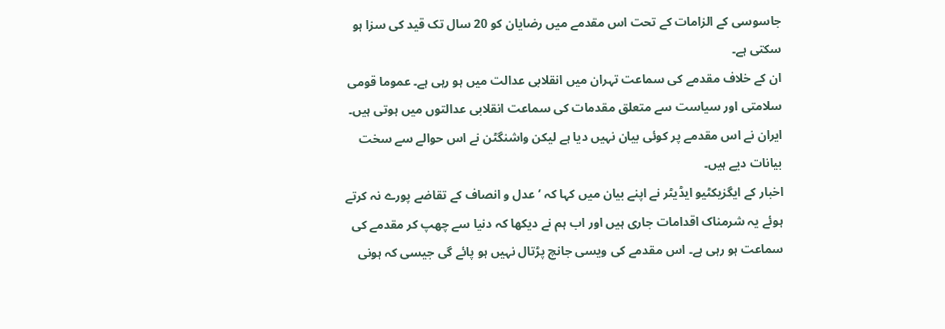جاسوسی کے الزامات کے تحت اس مقدمے میں رضایان کو 20 سال تک قید کی سزا ہو سکتی ہے۔
ان کے خلاف مقدمے کی سماعت تہران میں انقلابی عدالت میں ہو رہی ہے۔ عموما قومی سلامتی اور سیاست سے متعلق مقدمات کی سماعت انقلابی عدالتوں میں ہوتی ہیں۔
ایران نے اس مقدمے پر کوئی بیان نہیں دیا ہے لیکن واشنگٹن نے اس حوالے سے سخت بیانات دیے ہیں۔
اخبار کے ایگزیکٹیو ایڈیٹر نے اپنے بیان میں کہا کہ ’عدل و انصاف کے تقاضے پورے نہ کرتے ہوئے یہ شرمناک اقدامات جاری ہیں اور اب ہم نے دیکھا کہ دنیا سے چھپ کر مقدمے کی سماعت ہو رہی ہے۔ اس مقدمے کی ویسی جانچ پڑتال نہیں ہو پائے گی جیسی کہ ہونی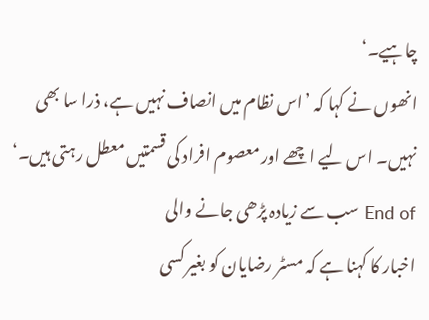چاہیے۔‘
انھوں نے کہا کہ ’اس نظام میں انصاف نہیں ہے، ذرا سا بھی نہیں۔ اس لیے اچھے اور معصوم افراد کی قسمتیں معطل رہتی ہیں۔‘
End of سب سے زیادہ پڑھی جانے والی
اخبار کا کہنا ہے کہ مسٹر رضایان کو بغیر کسی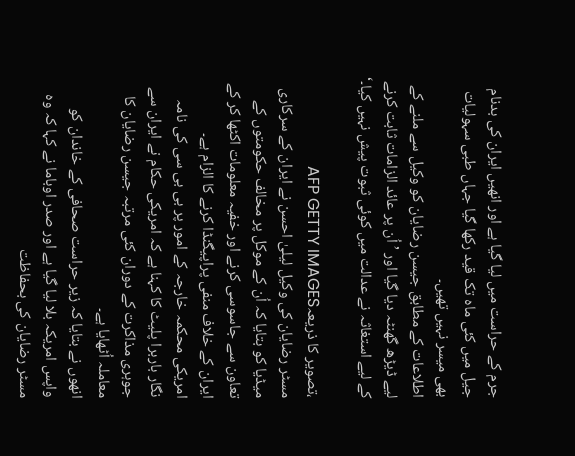جرم کے حراست میں لیا گیا ہے اور انھیں ایران کی بدنام جیل میں کئی ماہ تک قید رکھا گیا جہاں طبی سہولیات بھی میسر نہیں تھیں۔
اطلاعات کے مطابق جیسن رضایان کو وکیل سے ملنے کے لیے ڈیڑھ گھنٹہ دیا گیا اور ’اُن پر عائد الزامات ثابت کرنے کے لیے استغاثہ نے عدالت میں کوئی ثبوت پیش نہیں کیا۔‘

،تصویر کا ذریعہAFP GETTY IMAGES
مسٹر رضایان کی وکیل لیلیٰ احسن نے ایران کے سرکاری میڈیا کو بتایا کہ اُن کے موکل پر مخالف حکومتوں کے تعاون سے جاسوسی کرنے اور خفیہ معلومات اکٹھا کر کے ایران کے خلاف منفی پراپیگنڈا کرنے کا الزام ہے۔
امریکی محکمہ خارجہ کے امور پر بی بی سی کی نامہ نگار باربرا پلیٹ کا کہنا ہے کہ امریکی حکام نے ایران سے جوہری مذاکرت کے دوران کئی مرتبہ جیسن رضایان کا معاملہ اُٹھایا ہے۔
انھوں نے بتایا کہ زیر حراست صحافی کے خاندان کو واپس امریکہ بلا لیا گیا ہے اور صدر اوباما نے کہا کہ وہ مسٹر رضایان کی بحفاظت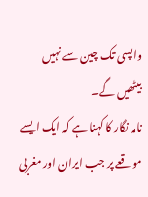واپسی تک چین سے نہیں بیٹھیں گے۔
نامہ نگار کا کہنا ہے کہ ایک ایسے موقعے پر جب ایران اور مغربی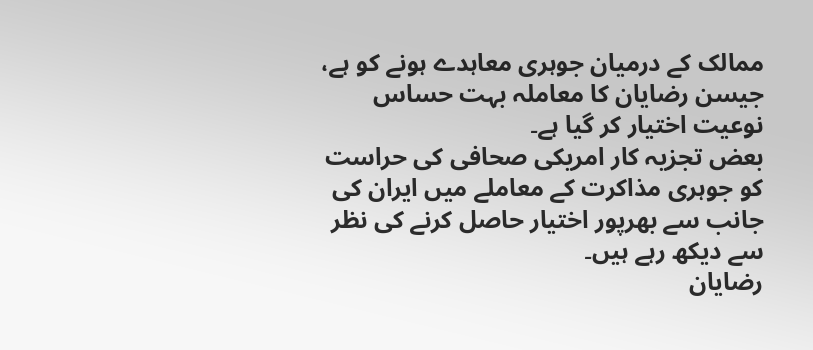ممالک کے درمیان جوہری معاہدے ہونے کو ہے، جیسن رضایان کا معاملہ بہت حساس نوعیت اختیار کر گیا ہے۔
بعض تجزیہ کار امریکی صحافی کی حراست کو جوہری مذاکرت کے معاملے میں ایران کی جانب سے بھرپور اختیار حاصل کرنے کی نظر سے دیکھ رہے ہیں۔
رضایان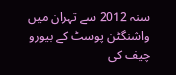سنہ 2012 سے تہران میں واشنگٹن پوسٹ کے بیورو چیف کی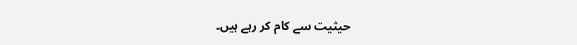حیثیت سے کام کر رہے ہیں۔